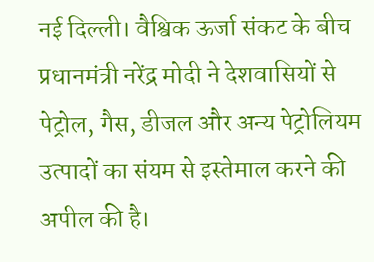नई दिल्ली। वैश्विक ऊर्जा संकट के बीच प्रधानमंत्री नरेंद्र मोदी ने देशवासियों से पेट्रोल, गैस, डीजल और अन्य पेट्रोलियम उत्पादों का संयम से इस्तेमाल करने की अपील की है।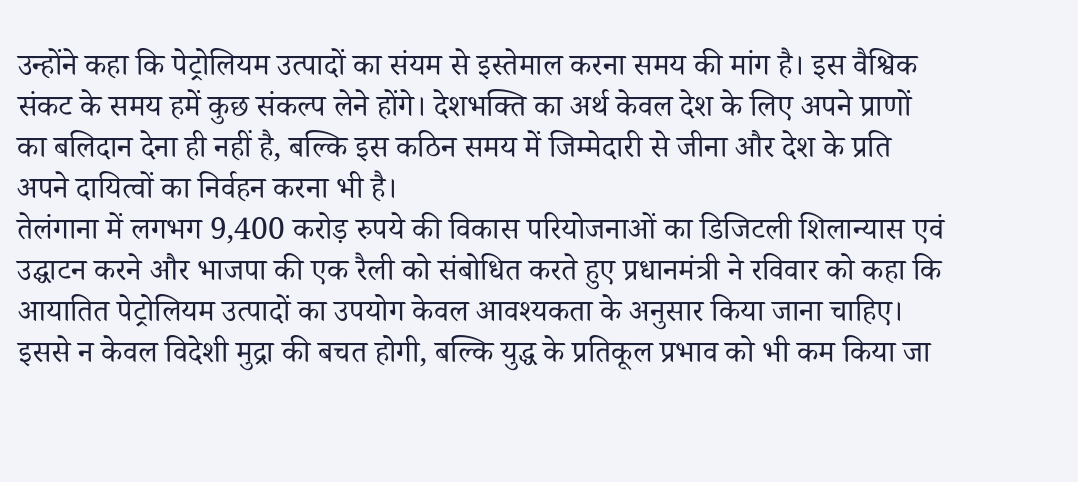उन्होंने कहा कि पेट्रोलियम उत्पादों का संयम से इस्तेमाल करना समय की मांग है। इस वैश्विक संकट के समय हमें कुछ संकल्प लेने होंगे। देशभक्ति का अर्थ केवल देश के लिए अपने प्राणों का बलिदान देना ही नहीं है, बल्कि इस कठिन समय में जिम्मेदारी से जीना और देश के प्रति अपने दायित्वों का निर्वहन करना भी है।
तेलंगाना में लगभग 9,400 करोड़ रुपये की विकास परियोजनाओं का डिजिटली शिलान्यास एवं उद्घाटन करने और भाजपा की एक रैली को संबोधित करते हुए प्रधानमंत्री ने रविवार को कहा कि आयातित पेट्रोलियम उत्पादों का उपयोग केवल आवश्यकता के अनुसार किया जाना चाहिए। इससे न केवल विदेशी मुद्रा की बचत होगी, बल्कि युद्ध के प्रतिकूल प्रभाव को भी कम किया जा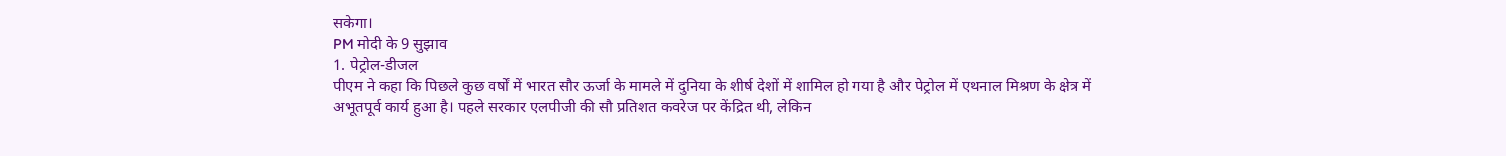सकेगा।
PM मोदी के 9 सुझाव
1. पेट्रोल-डीजल
पीएम ने कहा कि पिछले कुछ वर्षों में भारत सौर ऊर्जा के मामले में दुनिया के शीर्ष देशों में शामिल हो गया है और पेट्रोल में एथनाल मिश्रण के क्षेत्र में अभूतपूर्व कार्य हुआ है। पहले सरकार एलपीजी की सौ प्रतिशत कवरेज पर केंद्रित थी, लेकिन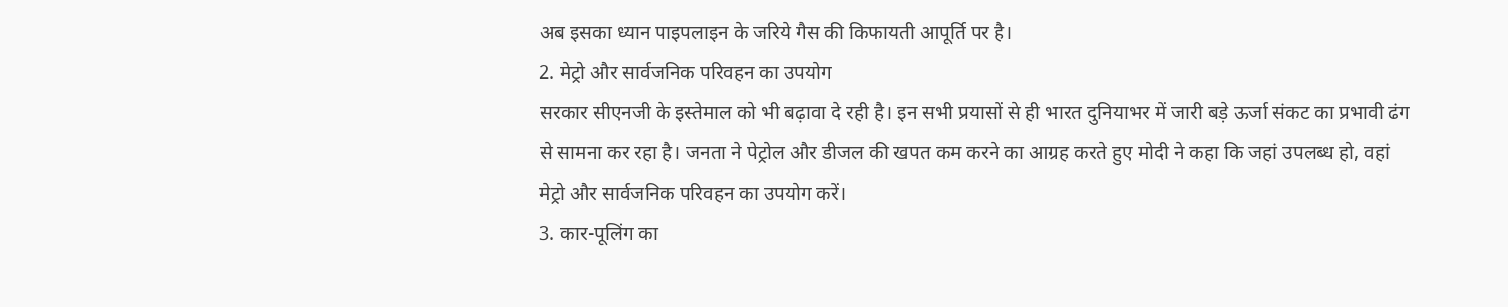अब इसका ध्यान पाइपलाइन के जरिये गैस की किफायती आपूर्ति पर है।
2. मेट्रो और सार्वजनिक परिवहन का उपयोग
सरकार सीएनजी के इस्तेमाल को भी बढ़ावा दे रही है। इन सभी प्रयासों से ही भारत दुनियाभर में जारी बड़े ऊर्जा संकट का प्रभावी ढंग से सामना कर रहा है। जनता ने पेट्रोल और डीजल की खपत कम करने का आग्रह करते हुए मोदी ने कहा कि जहां उपलब्ध हो, वहां मेट्रो और सार्वजनिक परिवहन का उपयोग करें।
3. कार-पूलिंग का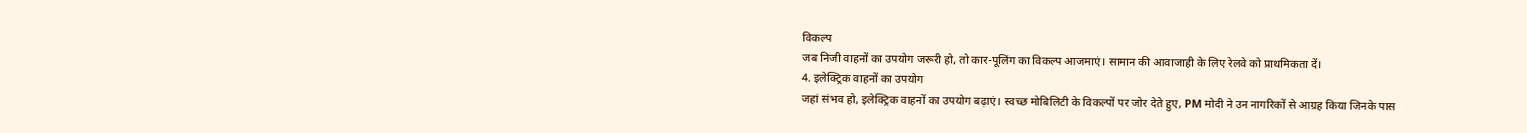विकल्प
जब निजी वाहनों का उपयोग जरूरी हो, तो कार-पूलिंग का विकल्प आजमाएं। सामान की आवाजाही के लिए रेलवे को प्राथमिकता दें।
4. इलेक्ट्रिक वाहनों का उपयोग
जहां संभव हो, इलेक्ट्रिक वाहनों का उपयोग बढ़ाएं। स्वच्छ मोबिलिटी के विकल्पों पर जोर देते हुए, PM मोदी ने उन नागरिकों से आग्रह किया जिनके पास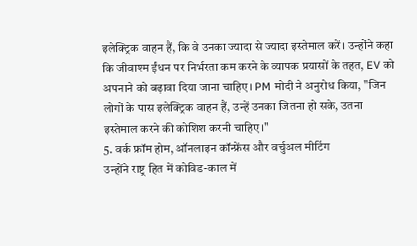इलेक्ट्रिक वाहन हैं, कि वे उनका ज्यादा से ज्यादा इस्तेमाल करें। उन्होंने कहा कि जीवाश्म ईंधन पर निर्भरता कम करने के व्यापक प्रयासों के तहत, EV को अपनाने को बढ़ावा दिया जाना चाहिए। PM मोदी ने अनुरोध किया, "जिन लोगों के पास इलेक्ट्रिक वाहन हैं, उन्हें उनका जितना हो सके, उतना इस्तेमाल करने की कोशिश करनी चाहिए।"
5. वर्क फ्रॉम होम, ऑनलाइन कॉन्फ्रेंस और वर्चुअल मीटिंग
उन्होंने राष्ट्र हित में कोविड-काल में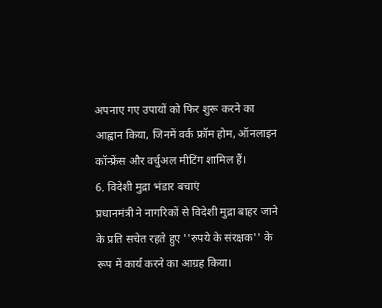अपनाए गए उपायों को फिर शुरू करने का आह्वान किया, जिनमें वर्क फ्रॉम होम, ऑनलाइन कॉन्फ्रेंस और वर्चुअल मीटिंग शामिल हैं।
6. विदेशी मुद्रा भंडार बचाएं
प्रधानमंत्री ने नागरिकों से विदेशी मुद्रा बाहर जाने के प्रति सचेत रहते हुए ''रुपये के संरक्षक'' के रूप में कार्य करने का आग्रह किया।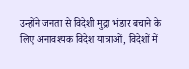उन्होंने जनता से विदेशी मुद्रा भंडार बचाने के लिए अनावश्यक विदेश यात्राओं, विदेशों में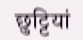छुट्टियां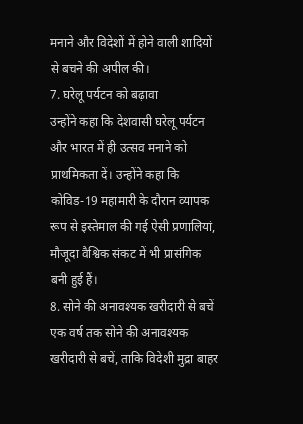मनाने और विदेशों में होने वाली शादियों से बचने की अपील की।
7. घरेलू पर्यटन को बढ़ावा
उन्होंने कहा कि देशवासी घरेलू पर्यटन और भारत में ही उत्सव मनाने को प्राथमिकता दें। उन्होंने कहा कि कोविड-19 महामारी के दौरान व्यापक रूप से इस्तेमाल की गई ऐसी प्रणालियां, मौजूदा वैश्विक संकट में भी प्रासंगिक बनी हुई हैं।
8. सोने की अनावश्यक खरीदारी से बचें
एक वर्ष तक सोने की अनावश्यक खरीदारी से बचें, ताकि विदेशी मुद्रा बाहर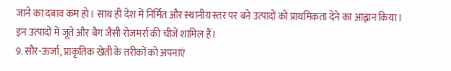जाने का दबाव कम हो। साथ ही देश में निर्मित और स्थानीय स्तर पर बने उत्पादों को प्राथमिकता देने का आह्वान किया। इन उत्पादों में जूते और बैग जैसी रोजमर्रा की चीजें शामिल हैं।
9. सौर-ऊर्जा, प्राकृतिक खेती के तरीकों को अपनाएं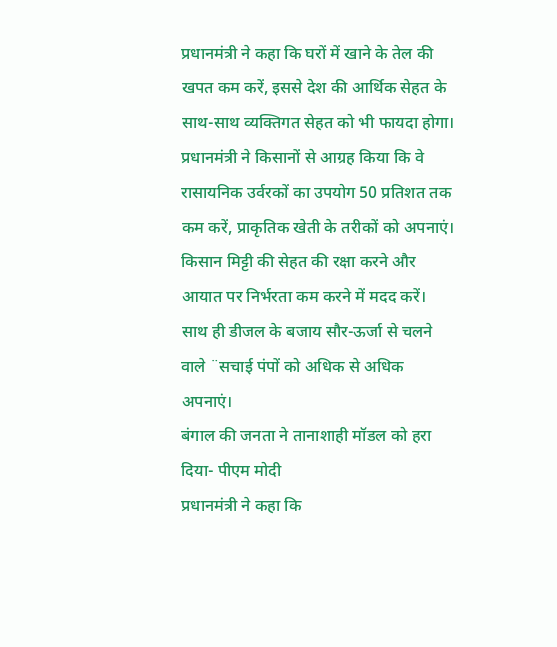प्रधानमंत्री ने कहा कि घरों में खाने के तेल की खपत कम करें, इससे देश की आर्थिक सेहत के साथ-साथ व्यक्तिगत सेहत को भी फायदा होगा। प्रधानमंत्री ने किसानों से आग्रह किया कि वे रासायनिक उर्वरकों का उपयोग 50 प्रतिशत तक कम करें, प्राकृतिक खेती के तरीकों को अपनाएं। किसान मिट्टी की सेहत की रक्षा करने और आयात पर निर्भरता कम करने में मदद करें। साथ ही डीजल के बजाय सौर-ऊर्जा से चलने वाले ¨सचाई पंपों को अधिक से अधिक अपनाएं।
बंगाल की जनता ने तानाशाही मॉडल को हरा दिया- पीएम मोदी
प्रधानमंत्री ने कहा कि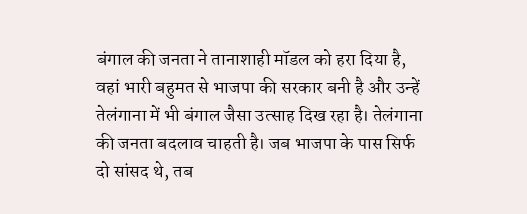बंगाल की जनता ने तानाशाही मॉडल को हरा दिया है, वहां भारी बहुमत से भाजपा की सरकार बनी है और उन्हें तेलंगाना में भी बंगाल जैसा उत्साह दिख रहा है। तेलंगाना की जनता बदलाव चाहती है। जब भाजपा के पास सिर्फ दो सांसद थे, तब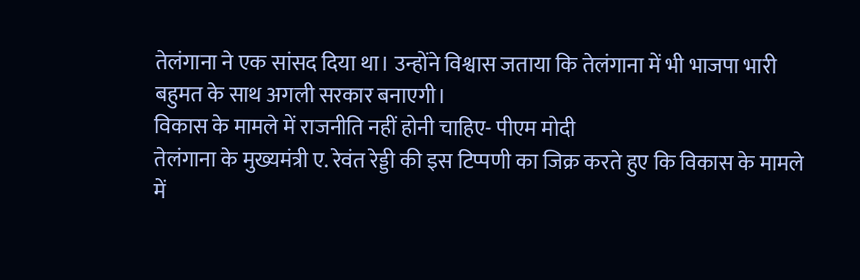तेलंगाना ने एक सांसद दिया था। उन्होंने विश्वास जताया कि तेलंगाना में भी भाजपा भारी बहुमत के साथ अगली सरकार बनाएगी।
विकास के मामले में राजनीति नहीं होनी चाहिए- पीएम मोदी
तेलंगाना के मुख्यमंत्री ए. रेवंत रेड्डी की इस टिप्पणी का जिक्र करते हुए कि विकास के मामले में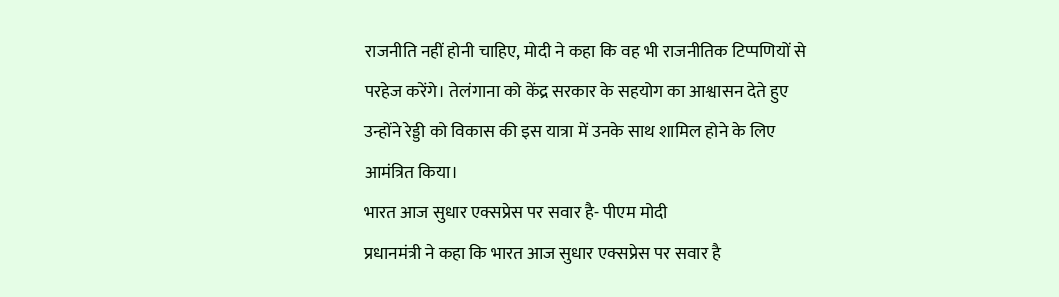राजनीति नहीं होनी चाहिए, मोदी ने कहा कि वह भी राजनीतिक टिप्पणियों से परहेज करेंगे। तेलंगाना को केंद्र सरकार के सहयोग का आश्वासन देते हुए उन्होंने रेड्डी को विकास की इस यात्रा में उनके साथ शामिल होने के लिए आमंत्रित किया।
भारत आज सुधार एक्सप्रेस पर सवार है- पीएम मोदी
प्रधानमंत्री ने कहा कि भारत आज सुधार एक्सप्रेस पर सवार है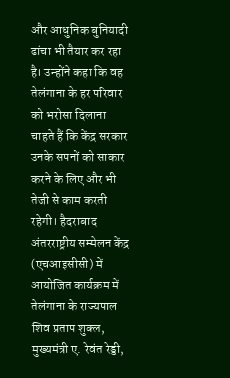और आधुनिक बुनियादी ढांचा भी तैयार कर रहा है। उन्होंने कहा कि वह तेलंगाना के हर परिवार को भरोसा दिलाना चाहते हैं कि केंद्र सरकार उनके सपनों को साकार करने के लिए और भी तेजी से काम करती रहेगी। हैदराबाद अंतरराष्ट्रीय सम्मेलन केंद्र (एचआइसीसी) में आयोजित कार्यक्रम में तेलंगाना के राज्यपाल शिव प्रताप शुक्ल, मुख्यमंत्री ए. रेवंत रेड्डी,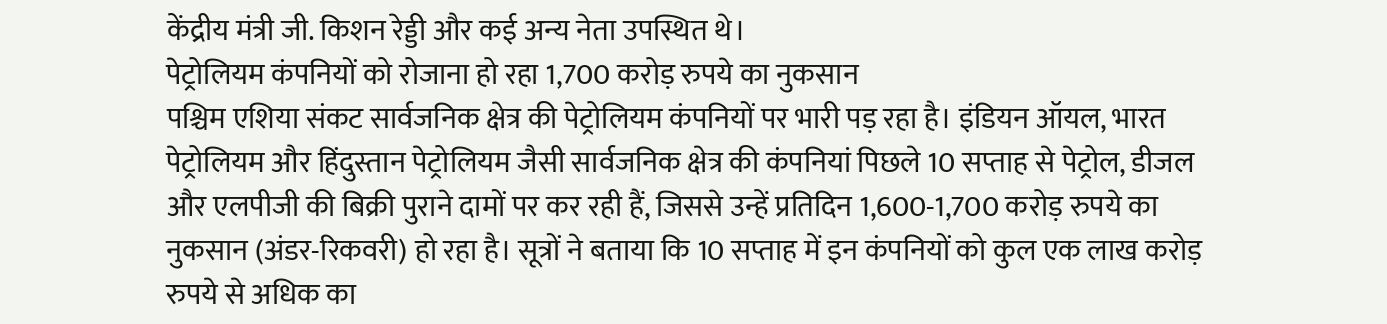केंद्रीय मंत्री जी. किशन रेड्डी और कई अन्य नेता उपस्थित थे।
पेट्रोलियम कंपनियों को रोजाना हो रहा 1,700 करोड़ रुपये का नुकसान
पश्चिम एशिया संकट सार्वजनिक क्षेत्र की पेट्रोलियम कंपनियों पर भारी पड़ रहा है। इंडियन ऑयल, भारत पेट्रोलियम और हिंदुस्तान पेट्रोलियम जैसी सार्वजनिक क्षेत्र की कंपनियां पिछले 10 सप्ताह से पेट्रोल, डीजल और एलपीजी की बिक्री पुराने दामों पर कर रही हैं, जिससे उन्हें प्रतिदिन 1,600-1,700 करोड़ रुपये का नुकसान (अंडर-रिकवरी) हो रहा है। सूत्रों ने बताया कि 10 सप्ताह में इन कंपनियों को कुल एक लाख करोड़ रुपये से अधिक का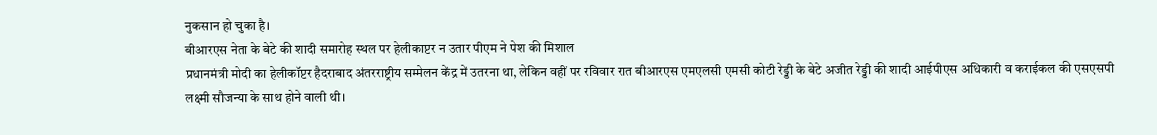नुकसान हो चुका है।
बीआरएस नेता के बेटे की शादी समारोह स्थल पर हेलीकाप्टर न उतार पीएम ने पेश की मिशाल
प्रधानमंत्री मोदी का हेलीकॉप्टर हैदराबाद अंतरराष्ट्रीय सम्मेलन केंद्र में उतरना था, लेकिन वहीं पर रविवार रात बीआरएस एमएलसी एमसी कोटी रेड्डी के बेटे अजीत रेड्डी की शादी आईपीएस अधिकारी व कराईकल की एसएसपी लक्ष्मी सौजन्या के साथ होने वाली थी।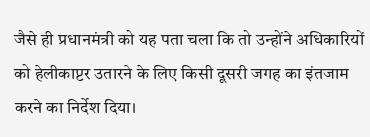जैसे ही प्रधानमंत्री को यह पता चला कि तो उन्होंने अधिकारियों को हेलीकाप्टर उतारने के लिए किसी दूसरी जगह का इंतजाम करने का निर्देश दिया।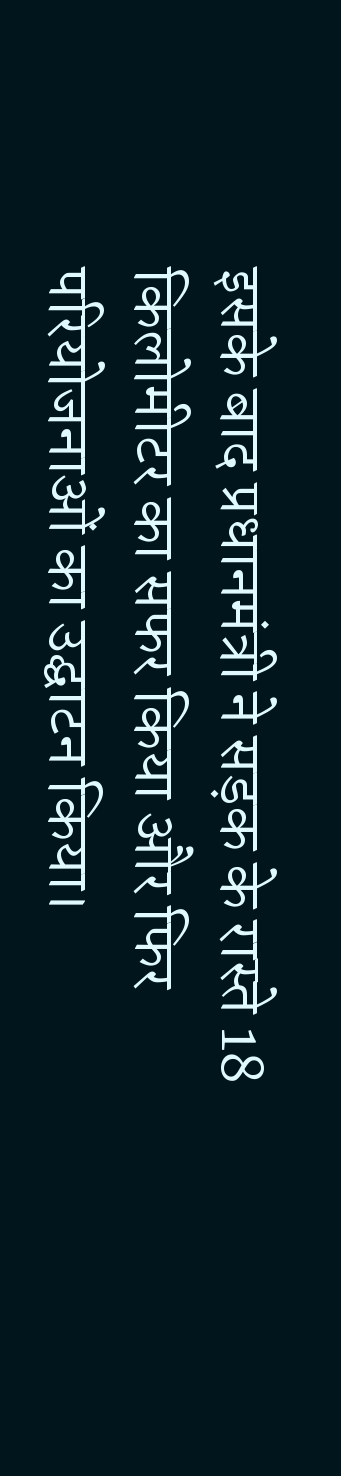इसके बाद प्रधानमंत्री ने सड़क के रास्ते 18 किलोमीटर का सफर किया और फिर परियोजनाओं का उद्घाटन किया।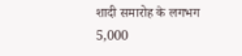शादी समारोह के लगभग 5,000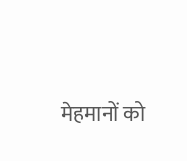मेहमानों को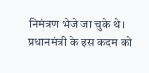निमंत्रण भेजे जा चुके थे। प्रधानमंत्री के इस कदम को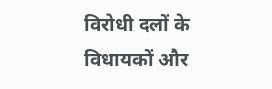विरोधी दलों के विधायकों और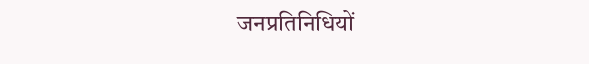जनप्रतिनिधियों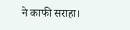ने काफी सराहा।